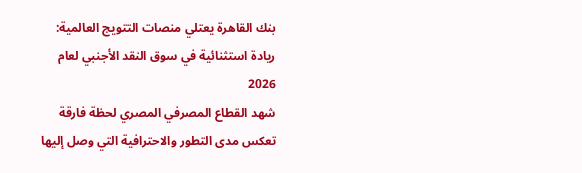بنك القاهرة يعتلي منصات التتويج العالمية: ريادة استثنائية في سوق النقد الأجنبي لعام 2026
شهد القطاع المصرفي المصري لحظة فارقة تعكس مدى التطور والاحترافية التي وصل إليها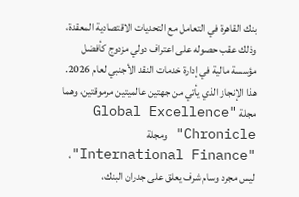بنك القاهرة في التعامل مع التحديات الاقتصادية المعقدة، وذلك عقب حصوله على اعتراف دولي مزدوج كأفضل مؤسسة مالية في إدارة خدمات النقد الأجنبي لعام 2026. هذا الإنجاز الذي يأتي من جهتين عالميتين مرموقتين، وهما مجلة "Global Excellence Chronicle" ومجلة "International Finance"، ليس مجرد وسام شرف يعلق على جدران البنك،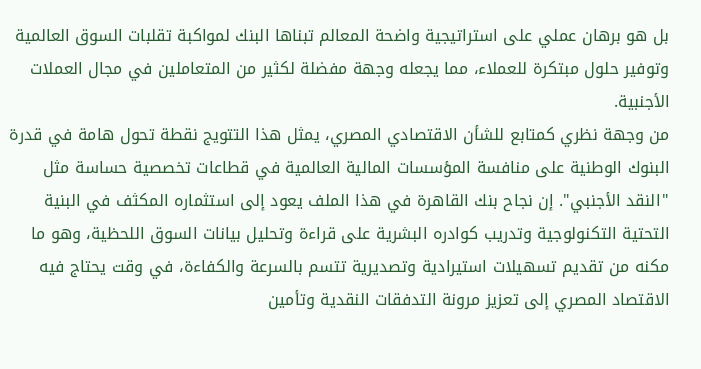بل هو برهان عملي على استراتيجية واضحة المعالم تبناها البنك لمواكبة تقلبات السوق العالمية وتوفير حلول مبتكرة للعملاء، مما يجعله وجهة مفضلة لكثير من المتعاملين في مجال العملات الأجنبية.
من وجهة نظري كمتابع للشأن الاقتصادي المصري، يمثل هذا التتويج نقطة تحول هامة في قدرة البنوك الوطنية على منافسة المؤسسات المالية العالمية في قطاعات تخصصية حساسة مثل "النقد الأجنبي". إن نجاح بنك القاهرة في هذا الملف يعود إلى استثماره المكثف في البنية التحتية التكنولوجية وتدريب كوادره البشرية على قراءة وتحليل بيانات السوق اللحظية، وهو ما مكنه من تقديم تسهيلات استيرادية وتصديرية تتسم بالسرعة والكفاءة، في وقت يحتاج فيه الاقتصاد المصري إلى تعزيز مرونة التدفقات النقدية وتأمين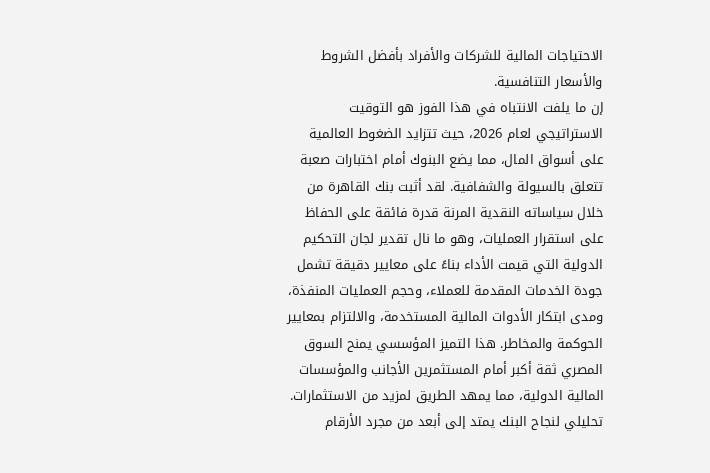الاحتياجات المالية للشركات والأفراد بأفضل الشروط والأسعار التنافسية.
إن ما يلفت الانتباه في هذا الفوز هو التوقيت الاستراتيجي لعام 2026، حيث تتزايد الضغوط العالمية على أسواق المال، مما يضع البنوك أمام اختبارات صعبة تتعلق بالسيولة والشفافية. لقد أثبت بنك القاهرة من خلال سياساته النقدية المرنة قدرة فائقة على الحفاظ على استقرار العمليات، وهو ما نال تقدير لجان التحكيم الدولية التي قيمت الأداء بناءً على معايير دقيقة تشمل جودة الخدمات المقدمة للعملاء، وحجم العمليات المنفذة، ومدى ابتكار الأدوات المالية المستخدمة، والالتزام بمعايير الحوكمة والمخاطر. هذا التميز المؤسسي يمنح السوق المصري ثقة أكبر أمام المستثمرين الأجانب والمؤسسات المالية الدولية، مما يمهد الطريق لمزيد من الاستثمارات.
تحليلي لنجاح البنك يمتد إلى أبعد من مجرد الأرقام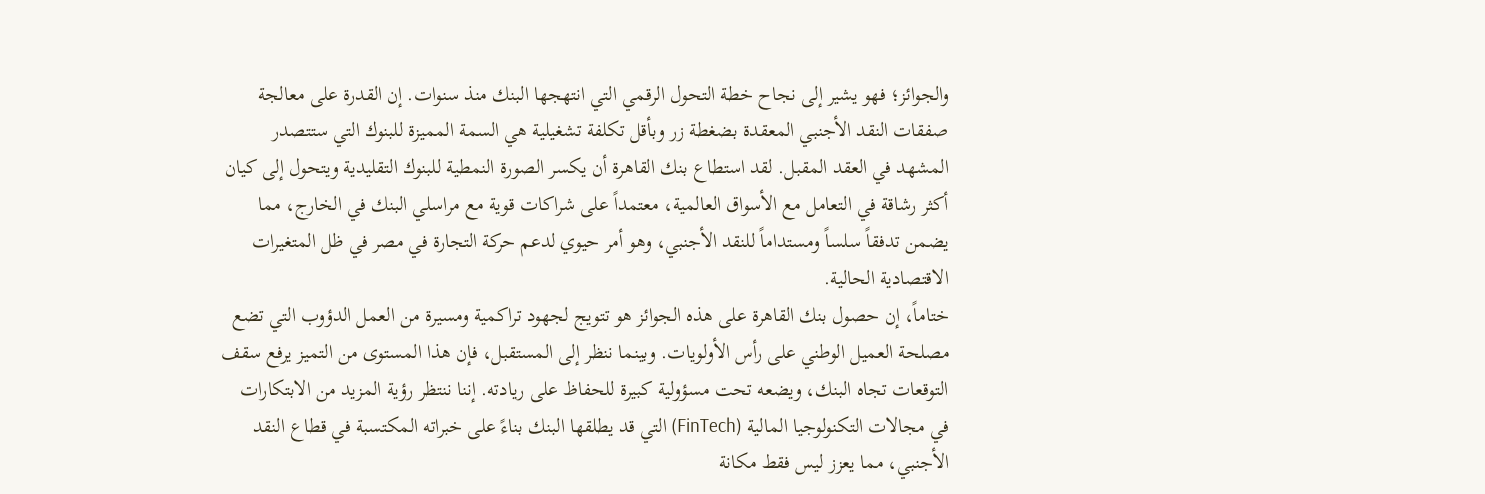والجوائز؛ فهو يشير إلى نجاح خطة التحول الرقمي التي انتهجها البنك منذ سنوات. إن القدرة على معالجة صفقات النقد الأجنبي المعقدة بضغطة زر وبأقل تكلفة تشغيلية هي السمة المميزة للبنوك التي ستتصدر المشهد في العقد المقبل. لقد استطاع بنك القاهرة أن يكسر الصورة النمطية للبنوك التقليدية ويتحول إلى كيان أكثر رشاقة في التعامل مع الأسواق العالمية، معتمداً على شراكات قوية مع مراسلي البنك في الخارج، مما يضمن تدفقاً سلساً ومستداماً للنقد الأجنبي، وهو أمر حيوي لدعم حركة التجارة في مصر في ظل المتغيرات الاقتصادية الحالية.
ختاماً، إن حصول بنك القاهرة على هذه الجوائز هو تتويج لجهود تراكمية ومسيرة من العمل الدؤوب التي تضع مصلحة العميل الوطني على رأس الأولويات. وبينما ننظر إلى المستقبل، فإن هذا المستوى من التميز يرفع سقف التوقعات تجاه البنك، ويضعه تحت مسؤولية كبيرة للحفاظ على ريادته. إننا ننتظر رؤية المزيد من الابتكارات في مجالات التكنولوجيا المالية (FinTech) التي قد يطلقها البنك بناءً على خبراته المكتسبة في قطاع النقد الأجنبي، مما يعزز ليس فقط مكانة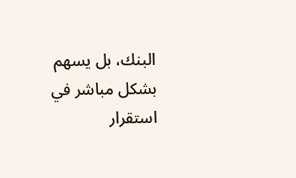البنك، بل يسهم بشكل مباشر في استقرار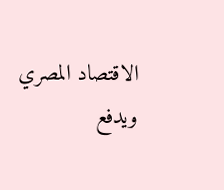الاقتصاد المصري ويدفع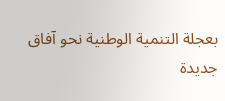بعجلة التنمية الوطنية نحو آفاق جديدة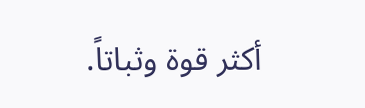أكثر قوة وثباتاً.